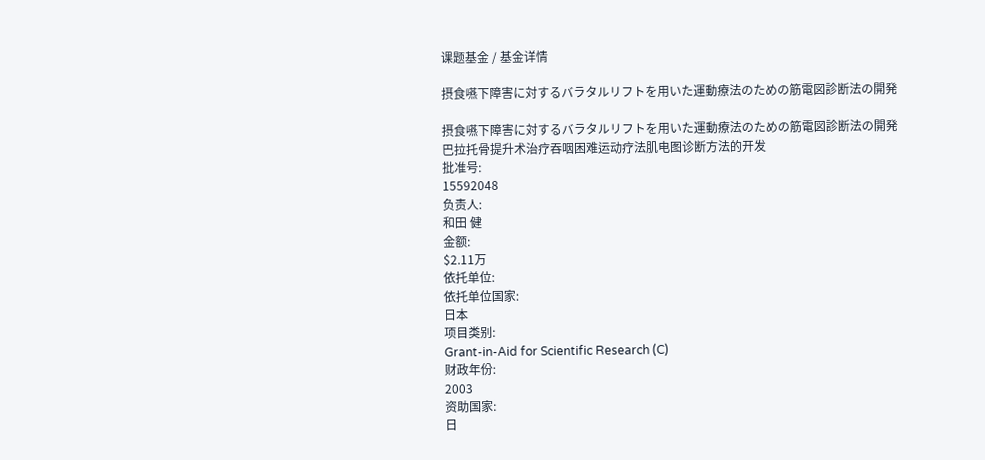课题基金 / 基金详情

摂食嚥下障害に対するバラタルリフトを用いた運動療法のための筋電図診断法の開発

摂食嚥下障害に対するバラタルリフトを用いた運動療法のための筋電図診断法の開発
巴拉托骨提升术治疗吞咽困难运动疗法肌电图诊断方法的开发
批准号:
15592048
负责人:
和田 健
金额:
$2.11万
依托单位:
依托单位国家:
日本
项目类别:
Grant-in-Aid for Scientific Research (C)
财政年份:
2003
资助国家:
日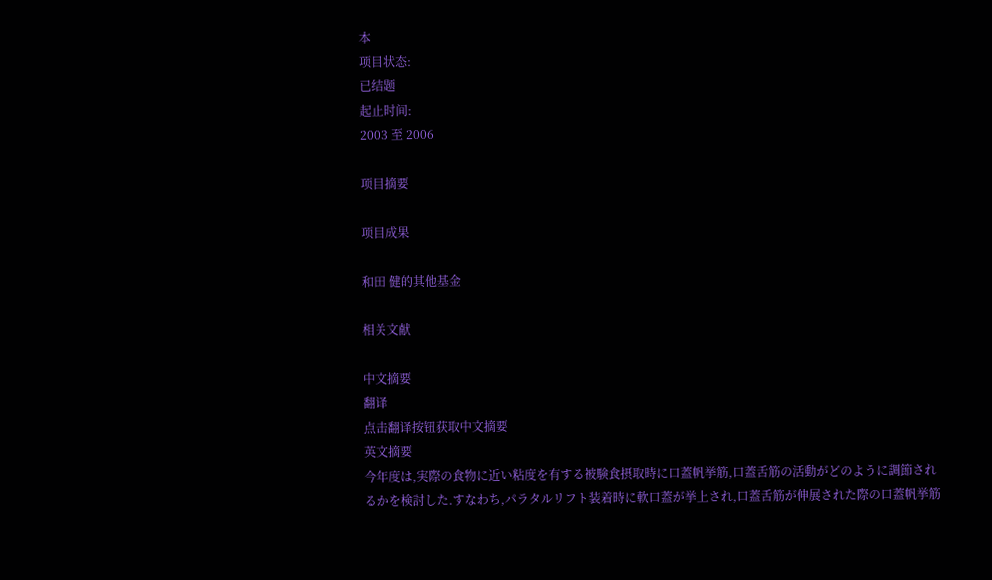本
项目状态:
已结题
起止时间:
2003 至 2006

项目摘要

项目成果

和田 健的其他基金

相关文献

中文摘要
翻译
点击翻译按钮获取中文摘要
英文摘要
今年度は,実際の食物に近い粘度を有する被験食摂取時に口蓋帆挙筋,口蓋舌筋の活動がどのように調節されるかを検討した.すなわち,パラタルリフト装着時に軟口蓋が挙上され,口蓋舌筋が伸展された際の口蓋帆挙筋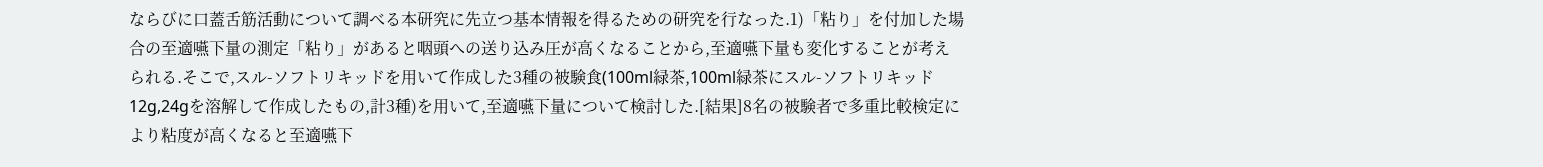ならびに口蓋舌筋活動について調べる本研究に先立つ基本情報を得るための研究を行なった.1)「粘り」を付加した場合の至適嚥下量の測定「粘り」があると咽頭への送り込み圧が高くなることから,至適嚥下量も変化することが考えられる.そこで,スル-ソフトリキッドを用いて作成した3種の被験食(100ml緑茶,100ml緑茶にスル-ソフトリキッド12g,24gを溶解して作成したもの,計3種)を用いて,至適嚥下量について検討した.[結果]8名の被験者で多重比較検定により粘度が高くなると至適嚥下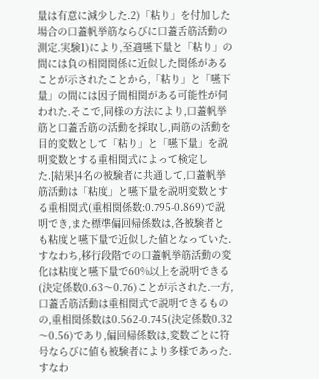量は有意に減少した.2)「粘り」を付加した場合の口蓋帆挙筋ならびに口蓋舌筋活動の測定.実験1)により,至適嚥下量と「粘り」の間には負の相関関係に近似した関係があることが示されたことから,「粘り」と「嚥下量」の間には因子間相関がある可能性が伺われた.そこで,同様の方法により,口蓋帆挙筋と口蓋舌筋の活動を採取し,両筋の活動を目的変数として「粘り」と「嚥下量」を説明変数とする重相関式によって検定した.[結果]4名の被験者に共通して,口蓋帆挙筋活動は「粘度」と嚥下量を説明変数とする重相関式(重相関係数:0.795-0.869)で説明でき,また標準偏回帰係数は,各被験者とも粘度と嚥下量で近似した値となっていた.すなわち,移行段階での口蓋帆挙筋活動の変化は粘度と嚥下量で60%以上を説明できる(決定係数0.63〜0.76)ことが示された.一方,口蓋舌筋活動は重相関式で説明できるものの,重相関係数は0.562-0.745(決定係数0.32〜0.56)であり,偏回帰係数は,変数ごとに符号ならびに値も被験者により多様であった.すなわ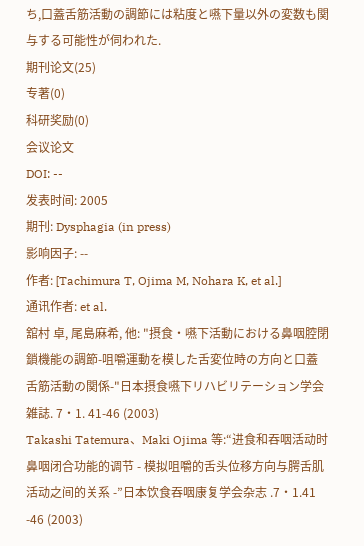ち,口蓋舌筋活動の調節には粘度と嚥下量以外の変数も関与する可能性が伺われた.
期刊论文(25)
专著(0)
科研奖励(0)
会议论文
DOI: --
发表时间: 2005
期刊: Dysphagia (in press)
影响因子: --
作者: [Tachimura T, Ojima M, Nohara K, et al.]
通讯作者: et al.
舘村 卓, 尾島麻希, 他: "摂食・嚥下活動における鼻咽腔閉鎖機能の調節-咀嚼運動を模した舌変位時の方向と口蓋舌筋活動の関係-"日本摂食嚥下リハビリテーション学会雑誌. 7・1. 41-46 (2003)
Takashi Tatemura、Maki Ojima 等:“进食和吞咽活动时鼻咽闭合功能的调节 - 模拟咀嚼的舌头位移方向与腭舌肌活动之间的关系 -”日本饮食吞咽康复学会杂志 .7・1.41 -46 (2003)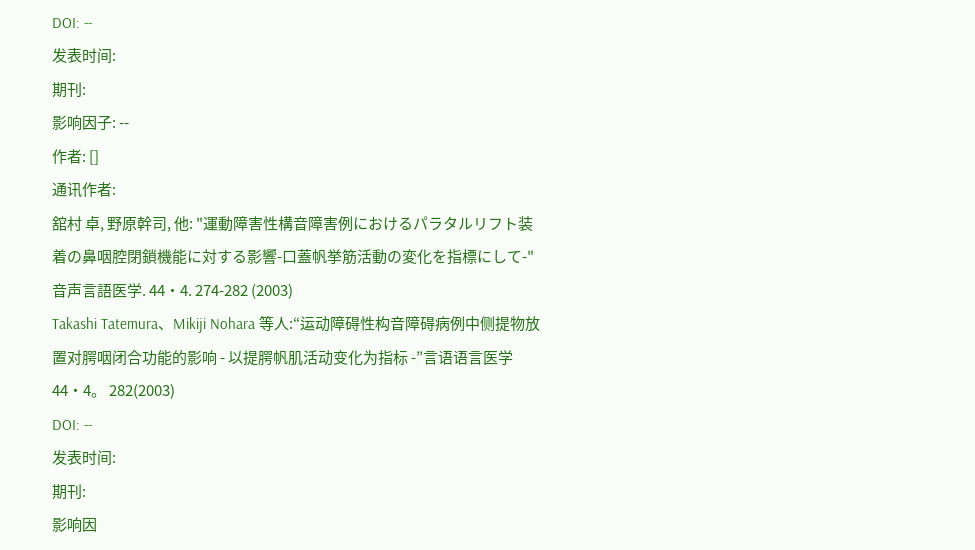DOI: --
发表时间:
期刊:
影响因子: --
作者: []
通讯作者:
舘村 卓, 野原幹司, 他: "運動障害性構音障害例におけるパラタルリフト装着の鼻咽腔閉鎖機能に対する影響-口蓋帆挙筋活動の変化を指標にして-"音声言語医学. 44・4. 274-282 (2003)
Takashi Tatemura、Mikiji Nohara 等人:“运动障碍性构音障碍病例中侧提物放置对腭咽闭合功能的影响 - 以提腭帆肌活动变化为指标 -”言语语言医学 44・4。 282(2003)
DOI: --
发表时间:
期刊:
影响因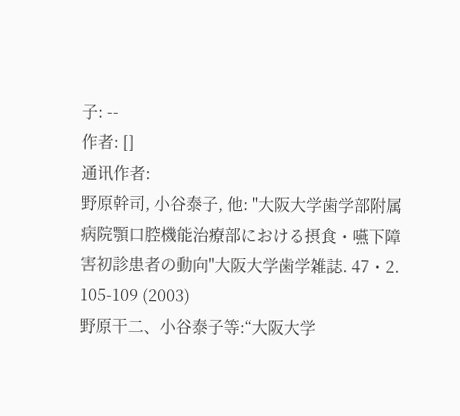子: --
作者: []
通讯作者:
野原幹司, 小谷泰子, 他: "大阪大学歯学部附属病院顎口腔機能治療部における摂食・嚥下障害初診患者の動向"大阪大学歯学雑誌. 47・2. 105-109 (2003)
野原干二、小谷泰子等:“大阪大学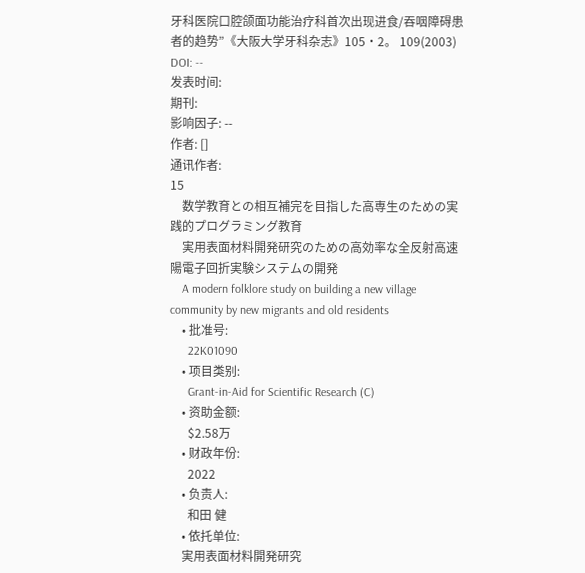牙科医院口腔颌面功能治疗科首次出现进食/吞咽障碍患者的趋势”《大阪大学牙科杂志》105・2。 109(2003)
DOI: --
发表时间:
期刊:
影响因子: --
作者: []
通讯作者:
15
    数学教育との相互補完を目指した高専生のための実践的プログラミング教育
    実用表面材料開発研究のための高効率な全反射高速陽電子回折実験システムの開発
    A modern folklore study on building a new village community by new migrants and old residents
    • 批准号:
      22K01090
    • 项目类别:
      Grant-in-Aid for Scientific Research (C)
    • 资助金额:
      $2.58万
    • 财政年份:
      2022
    • 负责人:
      和田 健
    • 依托单位:
    実用表面材料開発研究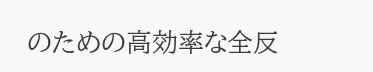のための高効率な全反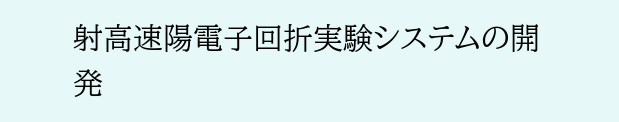射高速陽電子回折実験システムの開発